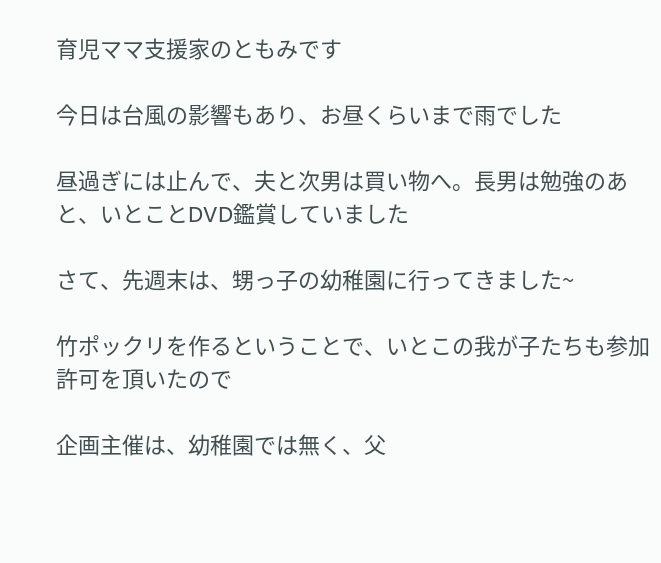育児ママ支援家のともみです

今日は台風の影響もあり、お昼くらいまで雨でした

昼過ぎには止んで、夫と次男は買い物へ。長男は勉強のあと、いとことDVD鑑賞していました

さて、先週末は、甥っ子の幼稚園に行ってきました~

竹ポックリを作るということで、いとこの我が子たちも参加許可を頂いたので

企画主催は、幼稚園では無く、父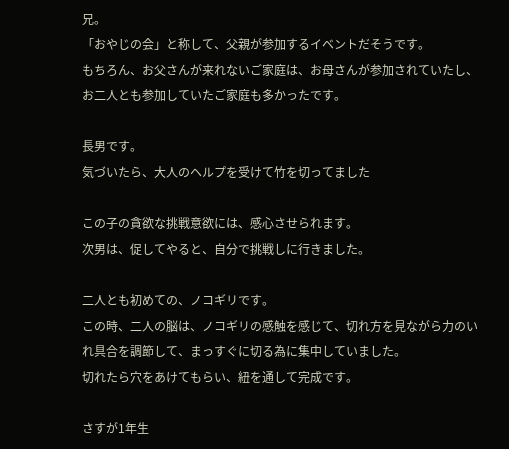兄。
「おやじの会」と称して、父親が参加するイベントだそうです。
もちろん、お父さんが来れないご家庭は、お母さんが参加されていたし、お二人とも参加していたご家庭も多かったです。

長男です。
気づいたら、大人のヘルプを受けて竹を切ってました

この子の貪欲な挑戦意欲には、感心させられます。
次男は、促してやると、自分で挑戦しに行きました。

二人とも初めての、ノコギリです。
この時、二人の脳は、ノコギリの感触を感じて、切れ方を見ながら力のいれ具合を調節して、まっすぐに切る為に集中していました。
切れたら穴をあけてもらい、紐を通して完成です。

さすが1年生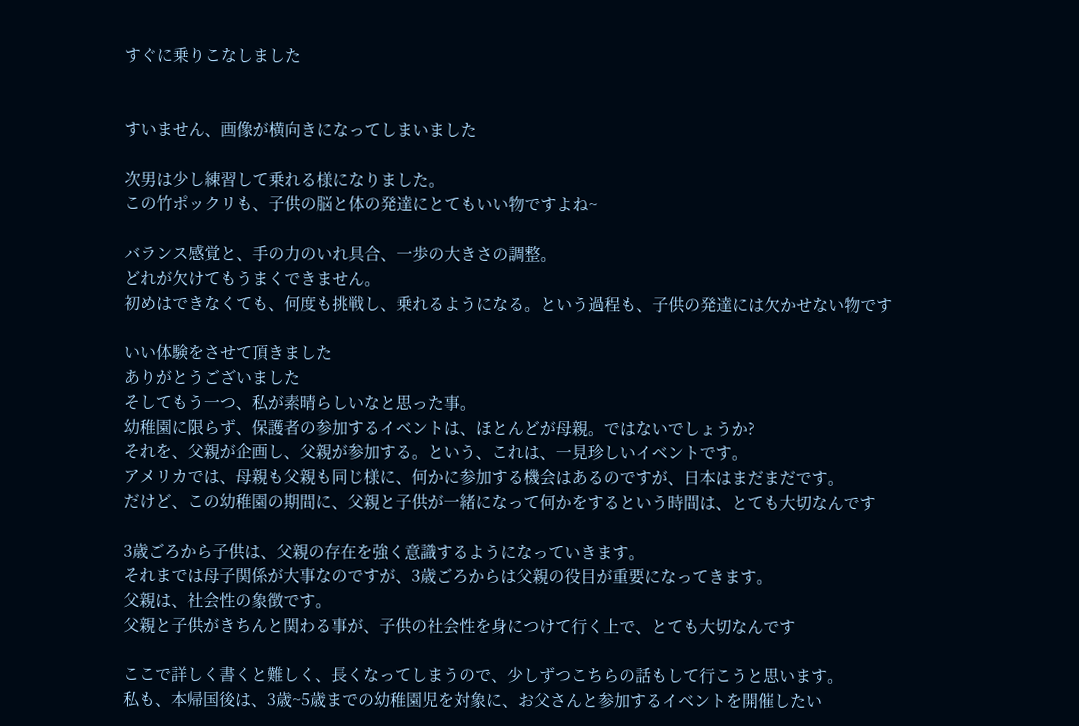すぐに乗りこなしました


すいません、画像が横向きになってしまいました

次男は少し練習して乗れる様になりました。
この竹ポックリも、子供の脳と体の発達にとてもいい物ですよね~

バランス感覚と、手の力のいれ具合、一歩の大きさの調整。
どれが欠けてもうまくできません。
初めはできなくても、何度も挑戦し、乗れるようになる。という過程も、子供の発達には欠かせない物です

いい体験をさせて頂きました
ありがとうございました
そしてもう一つ、私が素晴らしいなと思った事。
幼稚園に限らず、保護者の参加するイベントは、ほとんどが母親。ではないでしょうか?
それを、父親が企画し、父親が参加する。という、これは、一見珍しいイベントです。
アメリカでは、母親も父親も同じ様に、何かに参加する機会はあるのですが、日本はまだまだです。
だけど、この幼稚園の期間に、父親と子供が一緒になって何かをするという時間は、とても大切なんです

3歳ごろから子供は、父親の存在を強く意識するようになっていきます。
それまでは母子関係が大事なのですが、3歳ごろからは父親の役目が重要になってきます。
父親は、社会性の象徴です。
父親と子供がきちんと関わる事が、子供の社会性を身につけて行く上で、とても大切なんです

ここで詳しく書くと難しく、長くなってしまうので、少しずつこちらの話もして行こうと思います。
私も、本帰国後は、3歳~5歳までの幼稚園児を対象に、お父さんと参加するイベントを開催したい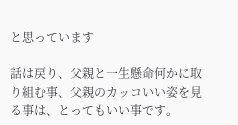と思っています

話は戻り、父親と一生懸命何かに取り組む事、父親のカッコいい姿を見る事は、とってもいい事です。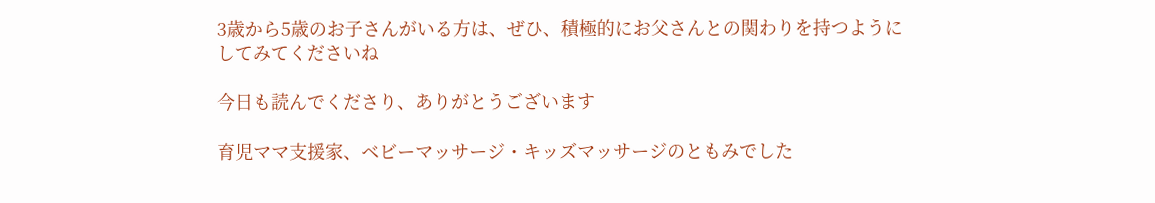3歳から5歳のお子さんがいる方は、ぜひ、積極的にお父さんとの関わりを持つようにしてみてくださいね

今日も読んでくださり、ありがとうございます

育児ママ支援家、ベビーマッサージ・キッズマッサージのともみでした